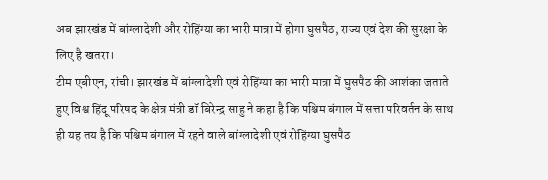अब झारखंड में बांग्लादेशी और रोहिंग्या का भारी मात्रा में होगा घुसपैठ, राज्य एवं देश की सुरक्षा के लिए है खतरा।
टीम एबीएन, रांची। झारखंड में बांग्लादेशी एवं रोहिंग्या का भारी मात्रा में घुसपैठ की आशंका जताते हुए विश्व हिंदू परिषद के क्षेत्र मंत्री डॉ बिरेन्द्र साहु ने कहा है कि पश्चिम बंगाल में सत्ता परिवर्तन के साथ ही यह तय है कि पश्चिम बंगाल में रहने वाले बांग्लादेशी एवं रोहिंग्या घुसपैठ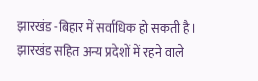झारखंड -बिहार में सर्वाधिक हो सकती है।
झारखंड सहित अन्य प्रदेशों में रहने वाले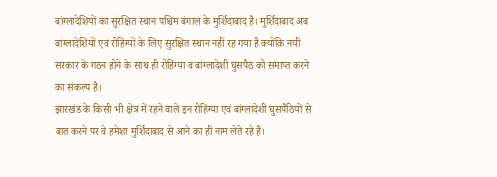बांग्लादेशियों का सुरक्षित स्थान पश्चिम बंगाल के मुर्शिदाबाद है। मुर्शिदाबाद अब बांग्लादेशियों एवं रोहिंग्यों के लिए सुरक्षित स्थान नहीं रह गया है क्योंकि नयी सरकार के गठन होने के साथ ही रोहिंग्या व बांग्लादेशी घुसपैठ को समाप्त करने का संकल्प है।
झारखंड के किसी भी क्षेत्र में रहने वाले इन रोहिंग्या एवं बांग्लादेशी घुसपैठियों से बात करने पर वे हमेशा मुर्शिदाबाद से आने का ही नाम लेते रहे हैं।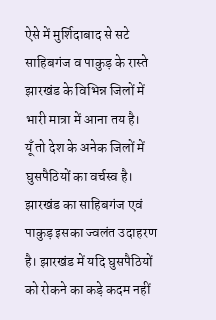ऐसे में मुर्शिदाबाद से सटे साहिबगंज व पाकुड़ के रास्ते झारखंड के विभिन्न जिलों में भारी मात्रा में आना तय है।
यूँ तो देश के अनेक जिलों में घुसपैठियों का वर्चस्व है। झारखंड का साहिबगंज एवं पाकुड़ इसका ज्वलंत उदाहरण है। झारखंड में यदि घुसपैठियों को रोकने का कड़े कदम नहीं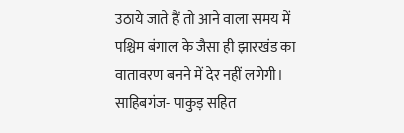उठाये जाते हैं तो आने वाला समय में पश्चिम बंगाल के जैसा ही झारखंड का वातावरण बनने में देर नहीं लगेगी।
साहिबगंज- पाकुड़ सहित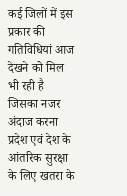कई जिलों में इस प्रकार की गतिविधियां आज देखने को मिल भी रही है जिसका नजर अंदाज करना प्रदेश एवं देश के आंतरिक सुरक्षा के लिए खतरा के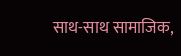साथ-साथ सामाजिक,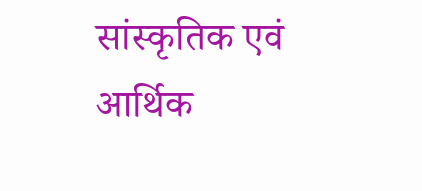सांस्कृतिक एवं आर्थिक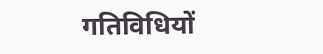गतिविधियों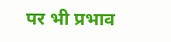पर भी प्रभाव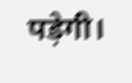पड़ेगी।